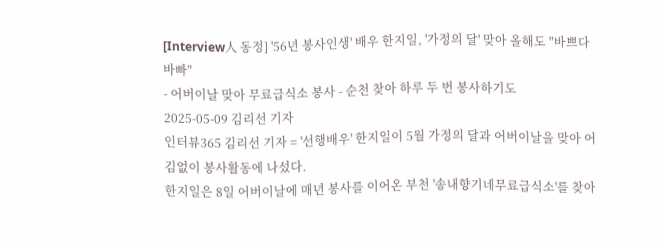[Interview人 동정] '56년 봉사인생' 배우 한지일, '가정의 달' 맞아 올해도 "바쁘다 바빠"
- 어버이날 맞아 무료급식소 봉사 - 순천 찾아 하루 두 번 봉사하기도
2025-05-09 김리선 기자
인터뷰365 김리선 기자 = '선행배우' 한지일이 5월 가정의 달과 어버이날을 맞아 어김없이 봉사활동에 나섰다.
한지일은 8일 어버이날에 매년 봉사를 이어온 부천 '송내향기네무료급식소'를 찾아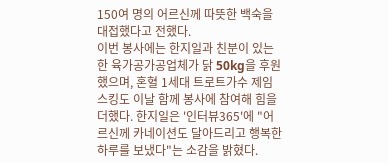150여 명의 어르신께 따뜻한 백숙을 대접했다고 전했다.
이번 봉사에는 한지일과 친분이 있는 한 육가공가공업체가 닭 50kg을 후원했으며, 혼혈 1세대 트로트가수 제임스킹도 이날 함께 봉사에 참여해 힘을 더했다. 한지일은 '인터뷰365'에 "어르신께 카네이션도 달아드리고 행복한 하루를 보냈다"는 소감을 밝혔다.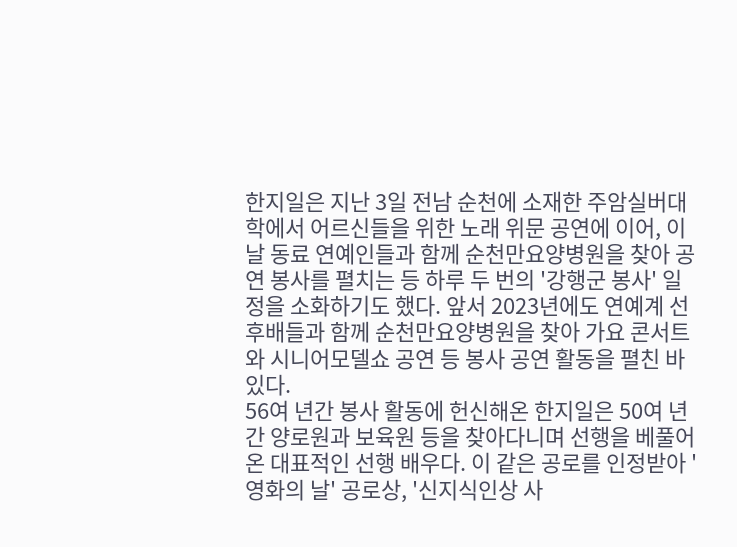한지일은 지난 3일 전남 순천에 소재한 주암실버대학에서 어르신들을 위한 노래 위문 공연에 이어, 이날 동료 연예인들과 함께 순천만요양병원을 찾아 공연 봉사를 펼치는 등 하루 두 번의 '강행군 봉사' 일정을 소화하기도 했다. 앞서 2023년에도 연예계 선후배들과 함께 순천만요양병원을 찾아 가요 콘서트와 시니어모델쇼 공연 등 봉사 공연 활동을 펼친 바 있다.
56여 년간 봉사 활동에 헌신해온 한지일은 50여 년간 양로원과 보육원 등을 찾아다니며 선행을 베풀어온 대표적인 선행 배우다. 이 같은 공로를 인정받아 '영화의 날' 공로상, '신지식인상 사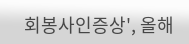회봉사인증상', 올해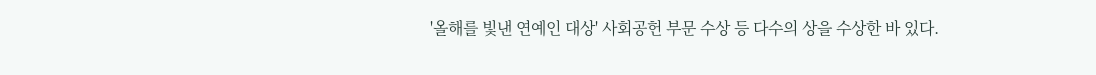'올해를 빛낸 연예인 대상' 사회공헌 부문 수상 등 다수의 상을 수상한 바 있다.